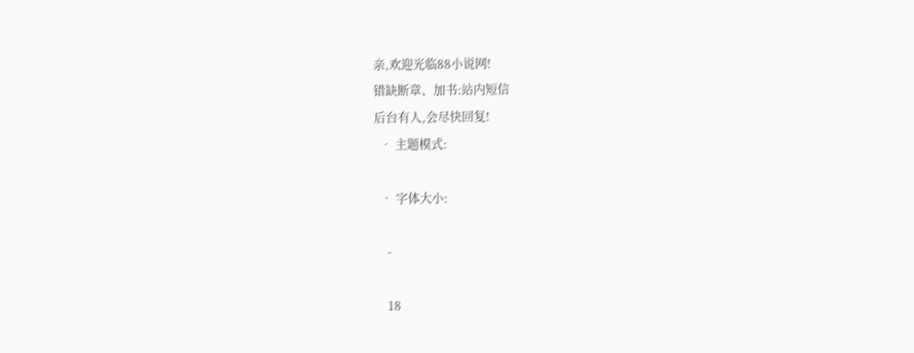亲,欢迎光临88小说网!
错缺断章、加书:站内短信
后台有人,会尽快回复!
  • 主题模式:

  • 字体大小:

    -

    18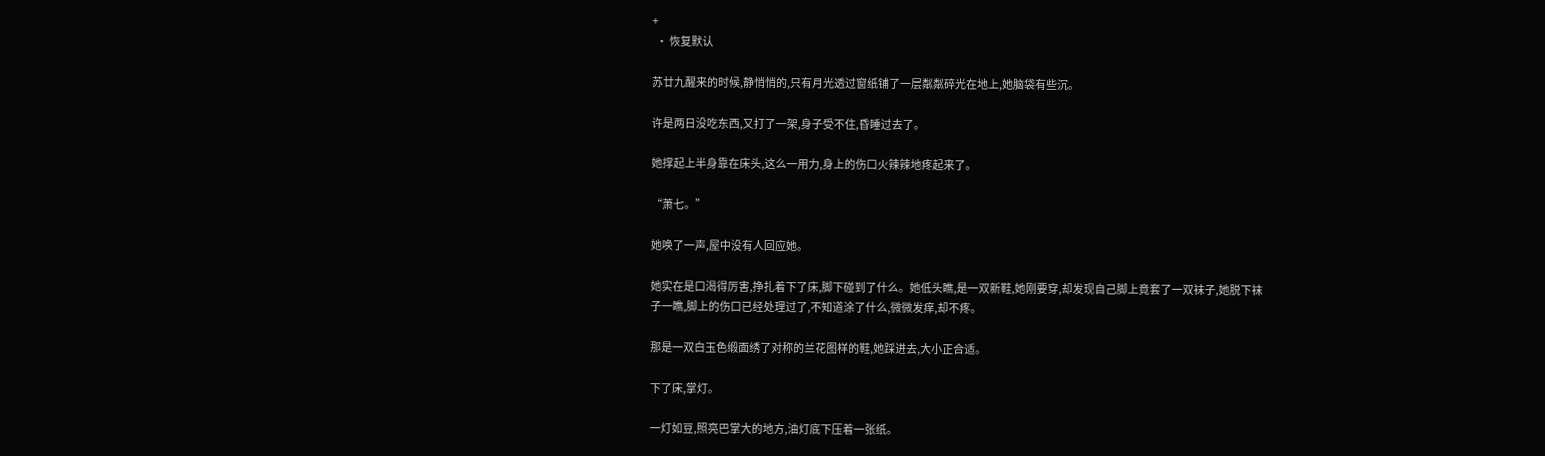+
  • 恢复默认

苏廿九醒来的时候,静悄悄的,只有月光透过窗纸铺了一层粼粼碎光在地上,她脑袋有些沉。

许是两日没吃东西,又打了一架,身子受不住,昏睡过去了。

她撑起上半身靠在床头,这么一用力,身上的伤口火辣辣地疼起来了。

“萧七。”

她唤了一声,屋中没有人回应她。

她实在是口渴得厉害,挣扎着下了床,脚下碰到了什么。她低头瞧,是一双新鞋,她刚要穿,却发现自己脚上竟套了一双袜子,她脱下袜子一瞧,脚上的伤口已经处理过了,不知道涂了什么,微微发痒,却不疼。

那是一双白玉色缎面绣了对称的兰花图样的鞋,她踩进去,大小正合适。

下了床,掌灯。

一灯如豆,照亮巴掌大的地方,油灯底下压着一张纸。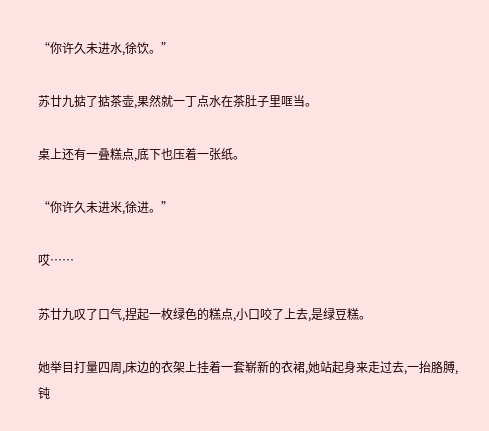“你许久未进水,徐饮。”

苏廿九掂了掂茶壶,果然就一丁点水在茶肚子里哐当。

桌上还有一叠糕点,底下也压着一张纸。

“你许久未进米,徐进。”

哎……

苏廿九叹了口气,捏起一枚绿色的糕点,小口咬了上去,是绿豆糕。

她举目打量四周,床边的衣架上挂着一套崭新的衣裙,她站起身来走过去,一抬胳膊,钝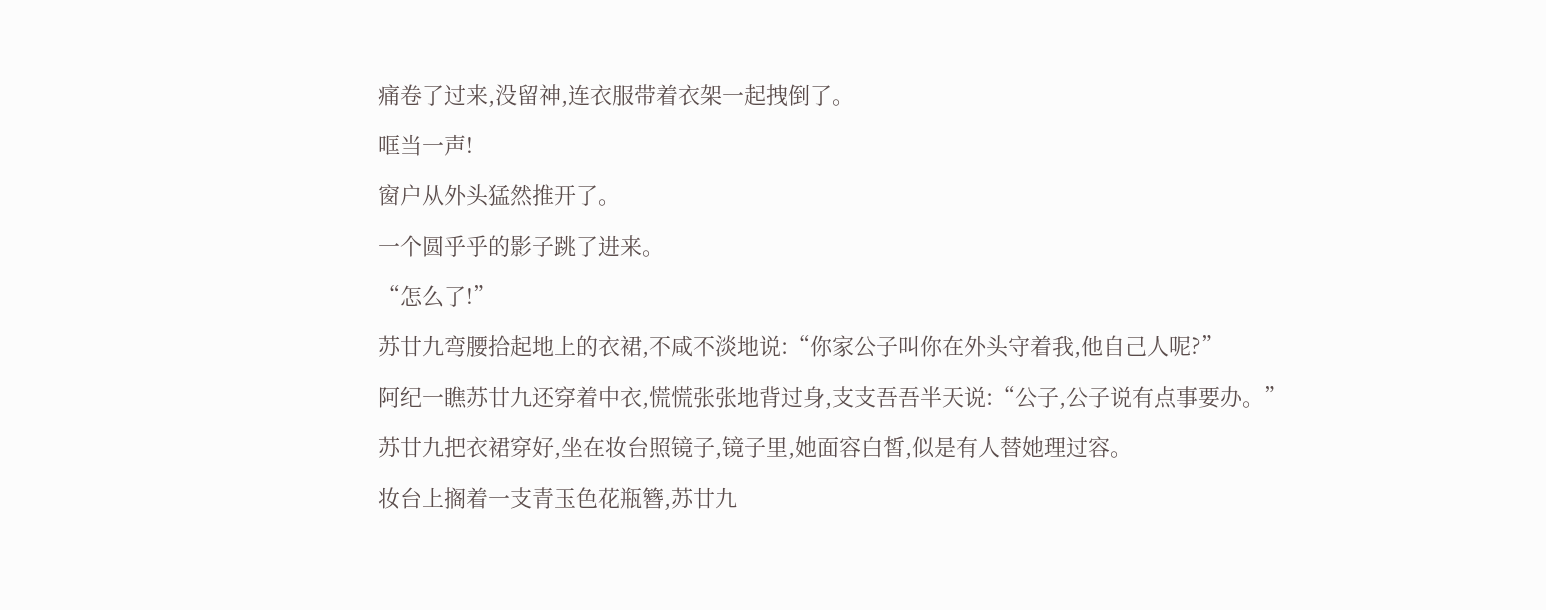痛卷了过来,没留神,连衣服带着衣架一起拽倒了。

哐当一声!

窗户从外头猛然推开了。

一个圆乎乎的影子跳了进来。

“怎么了!”

苏廿九弯腰拾起地上的衣裙,不咸不淡地说:“你家公子叫你在外头守着我,他自己人呢?”

阿纪一瞧苏廿九还穿着中衣,慌慌张张地背过身,支支吾吾半天说:“公子,公子说有点事要办。”

苏廿九把衣裙穿好,坐在妆台照镜子,镜子里,她面容白皙,似是有人替她理过容。

妆台上搁着一支青玉色花瓶簪,苏廿九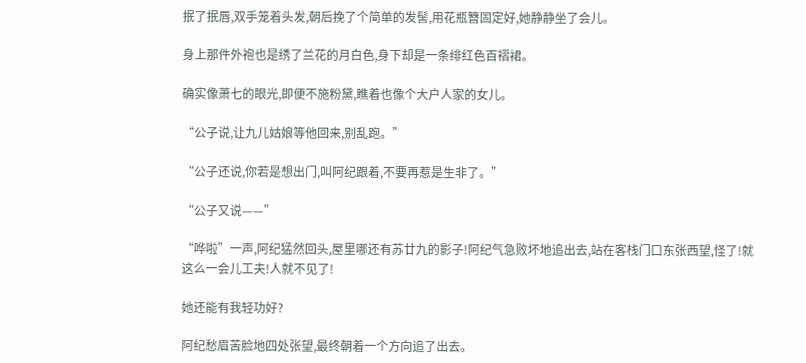抿了抿唇,双手笼着头发,朝后挽了个简单的发髻,用花瓶簪固定好,她静静坐了会儿。

身上那件外袍也是绣了兰花的月白色,身下却是一条绯红色百褶裙。

确实像萧七的眼光,即便不施粉黛,瞧着也像个大户人家的女儿。

“公子说,让九儿姑娘等他回来,别乱跑。”

“公子还说,你若是想出门,叫阿纪跟着,不要再惹是生非了。”

“公子又说——”

“哗啦”一声,阿纪猛然回头,屋里哪还有苏廿九的影子!阿纪气急败坏地追出去,站在客栈门口东张西望,怪了!就这么一会儿工夫!人就不见了!

她还能有我轻功好?

阿纪愁眉苦脸地四处张望,最终朝着一个方向追了出去。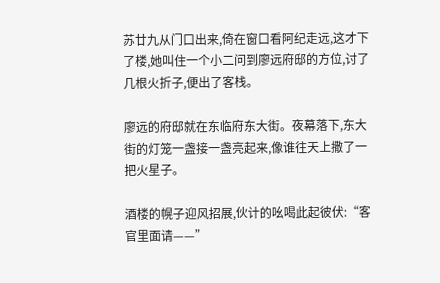苏廿九从门口出来,倚在窗口看阿纪走远,这才下了楼,她叫住一个小二问到廖远府邸的方位,讨了几根火折子,便出了客栈。

廖远的府邸就在东临府东大街。夜幕落下,东大街的灯笼一盏接一盏亮起来,像谁往天上撒了一把火星子。

酒楼的幌子迎风招展,伙计的吆喝此起彼伏:“客官里面请——”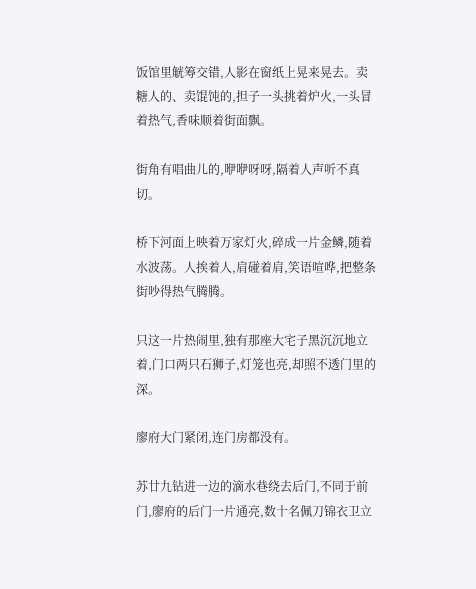饭馆里觥筹交错,人影在窗纸上晃来晃去。卖糖人的、卖馄饨的,担子一头挑着炉火,一头冒着热气,香味顺着街面飘。

街角有唱曲儿的,咿咿呀呀,隔着人声听不真切。

桥下河面上映着万家灯火,碎成一片金鳞,随着水波荡。人挨着人,肩碰着肩,笑语喧哗,把整条街吵得热气腾腾。

只这一片热闹里,独有那座大宅子黑沉沉地立着,门口两只石狮子,灯笼也亮,却照不透门里的深。

廖府大门紧闭,连门房都没有。

苏廿九钻进一边的滴水巷绕去后门,不同于前门,廖府的后门一片通亮,数十名佩刀锦衣卫立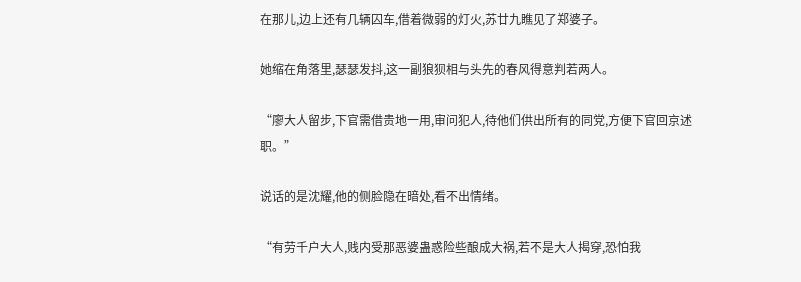在那儿,边上还有几辆囚车,借着微弱的灯火,苏廿九瞧见了郑婆子。

她缩在角落里,瑟瑟发抖,这一副狼狈相与头先的春风得意判若两人。

“廖大人留步,下官需借贵地一用,审问犯人,待他们供出所有的同党,方便下官回京述职。”

说话的是沈耀,他的侧脸隐在暗处,看不出情绪。

“有劳千户大人,贱内受那恶婆蛊惑险些酿成大祸,若不是大人揭穿,恐怕我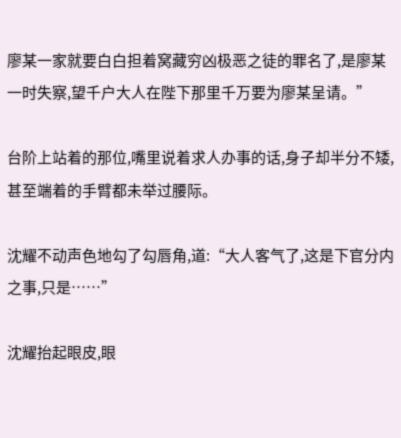廖某一家就要白白担着窝藏穷凶极恶之徒的罪名了,是廖某一时失察,望千户大人在陛下那里千万要为廖某呈请。”

台阶上站着的那位,嘴里说着求人办事的话,身子却半分不矮,甚至端着的手臂都未举过腰际。

沈耀不动声色地勾了勾唇角,道:“大人客气了,这是下官分内之事,只是……”

沈耀抬起眼皮,眼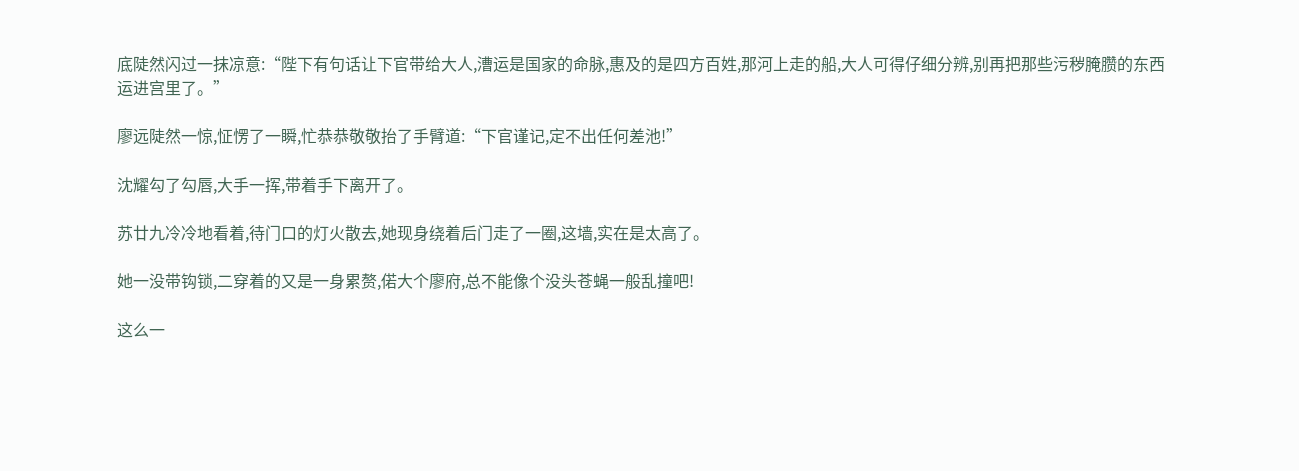底陡然闪过一抹凉意:“陛下有句话让下官带给大人,漕运是国家的命脉,惠及的是四方百姓,那河上走的船,大人可得仔细分辨,别再把那些污秽腌臜的东西运进宫里了。”

廖远陡然一惊,怔愣了一瞬,忙恭恭敬敬抬了手臂道:“下官谨记,定不出任何差池!”

沈耀勾了勾唇,大手一挥,带着手下离开了。

苏廿九冷冷地看着,待门口的灯火散去,她现身绕着后门走了一圈,这墙,实在是太高了。

她一没带钩锁,二穿着的又是一身累赘,偌大个廖府,总不能像个没头苍蝇一般乱撞吧!

这么一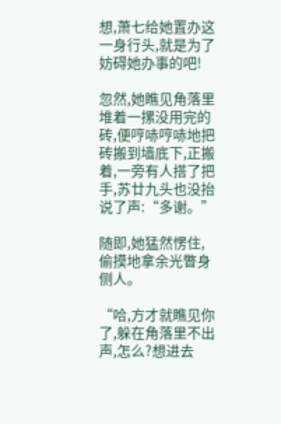想,萧七给她置办这一身行头,就是为了妨碍她办事的吧!

忽然,她瞧见角落里堆着一摞没用完的砖,便哼哧哼哧地把砖搬到墙底下,正搬着,一旁有人搭了把手,苏廿九头也没抬说了声:“多谢。”

随即,她猛然愣住,偷摸地拿余光瞥身侧人。

“哈,方才就瞧见你了,躲在角落里不出声,怎么?想进去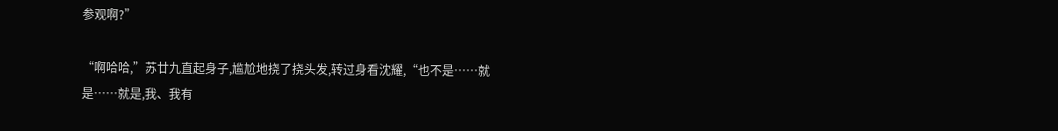参观啊?”

“啊哈哈,”苏廿九直起身子,尴尬地挠了挠头发,转过身看沈耀,“也不是……就是……就是,我、我有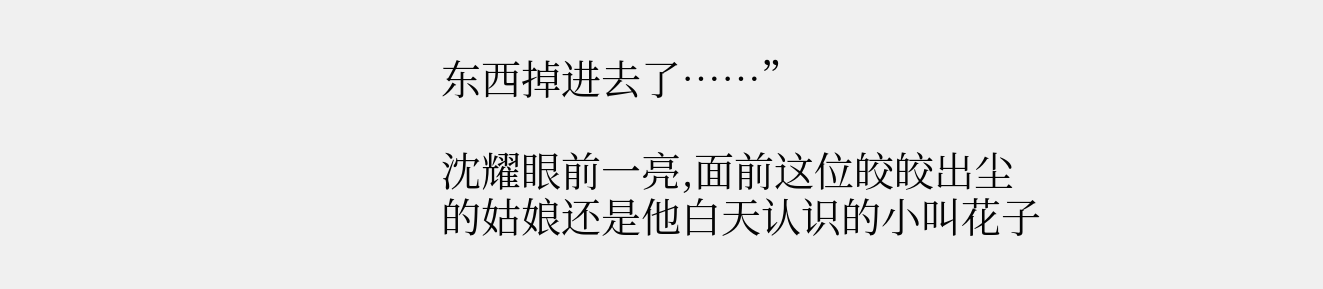东西掉进去了……”

沈耀眼前一亮,面前这位皎皎出尘的姑娘还是他白天认识的小叫花子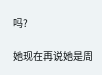吗?

她现在再说她是周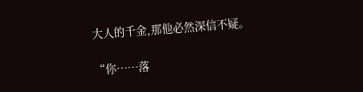大人的千金,那他必然深信不疑。

“你……落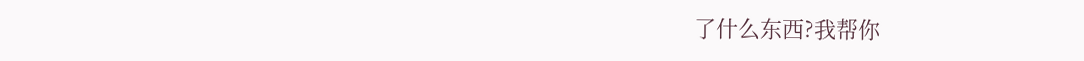了什么东西?我帮你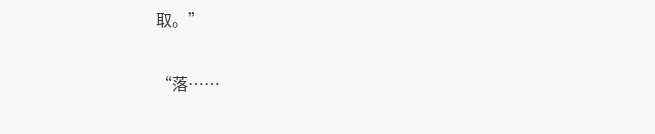取。”

“落……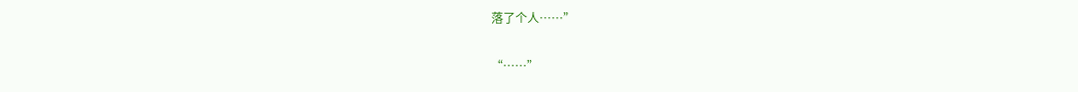落了个人……”

“……”